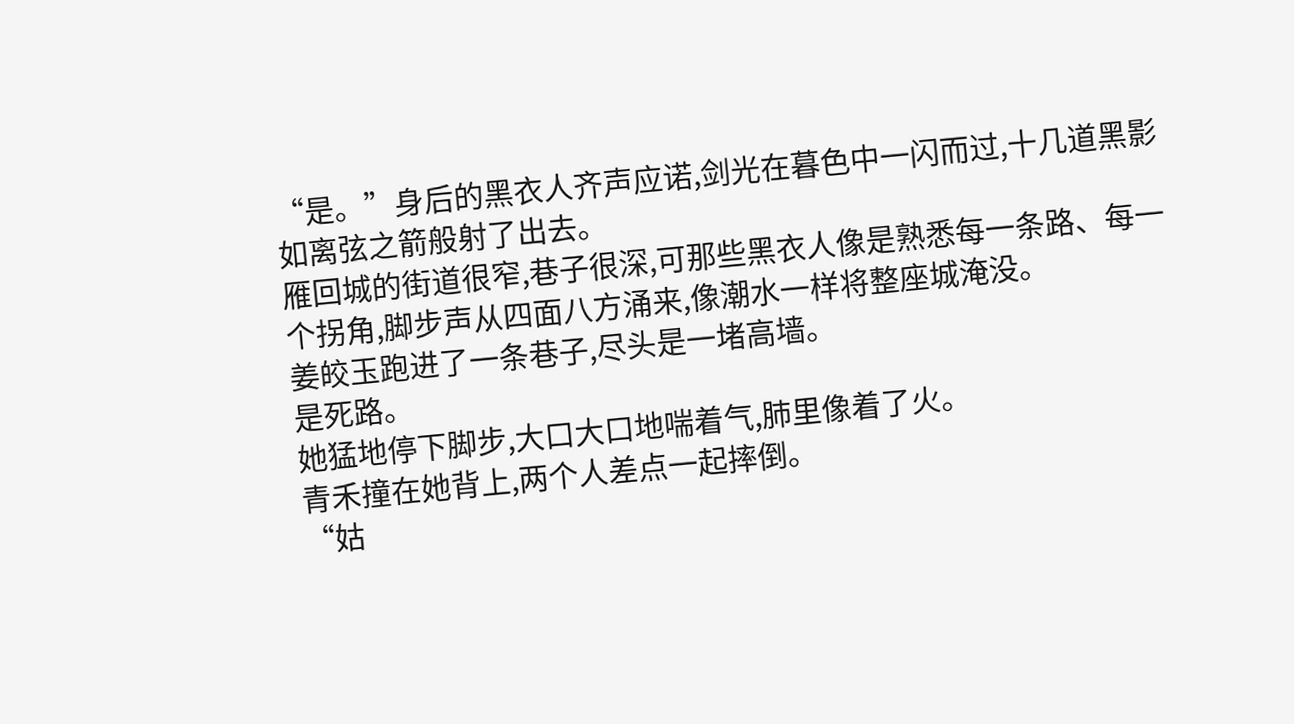“是。”身后的黑衣人齐声应诺,剑光在暮色中一闪而过,十几道黑影如离弦之箭般射了出去。
雁回城的街道很窄,巷子很深,可那些黑衣人像是熟悉每一条路、每一个拐角,脚步声从四面八方涌来,像潮水一样将整座城淹没。
姜皎玉跑进了一条巷子,尽头是一堵高墙。
是死路。
她猛地停下脚步,大口大口地喘着气,肺里像着了火。
青禾撞在她背上,两个人差点一起摔倒。
“姑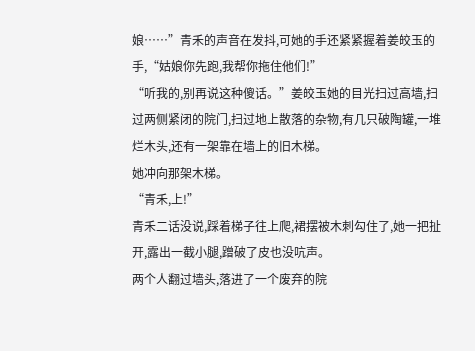娘……”青禾的声音在发抖,可她的手还紧紧握着姜皎玉的手,“姑娘你先跑,我帮你拖住他们!”
“听我的,别再说这种傻话。”姜皎玉她的目光扫过高墙,扫过两侧紧闭的院门,扫过地上散落的杂物,有几只破陶罐,一堆烂木头,还有一架靠在墙上的旧木梯。
她冲向那架木梯。
“青禾,上!”
青禾二话没说,踩着梯子往上爬,裙摆被木刺勾住了,她一把扯开,露出一截小腿,蹭破了皮也没吭声。
两个人翻过墙头,落进了一个废弃的院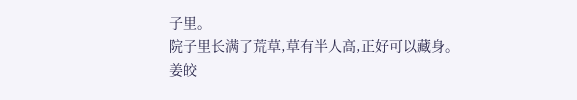子里。
院子里长满了荒草,草有半人高,正好可以藏身。
姜皎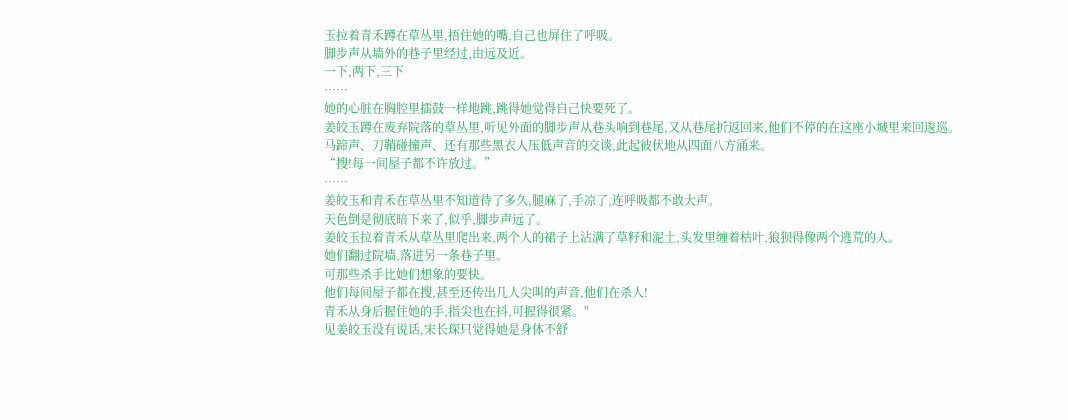玉拉着青禾蹲在草丛里,捂住她的嘴,自己也屏住了呼吸。
脚步声从墙外的巷子里经过,由远及近。
一下,两下,三下
……
她的心脏在胸腔里擂鼓一样地跳,跳得她觉得自己快要死了。
姜皎玉蹲在废弃院落的草丛里,听见外面的脚步声从巷头响到巷尾,又从巷尾折返回来,他们不停的在这座小城里来回逡巡。
马蹄声、刀鞘碰撞声、还有那些黑衣人压低声音的交谈,此起彼伏地从四面八方涌来。
“搜!每一间屋子都不许放过。”
……
姜皎玉和青禾在草丛里不知道待了多久,腿麻了,手凉了,连呼吸都不敢大声。
天色倒是彻底暗下来了,似乎,脚步声远了。
姜皎玉拉着青禾从草丛里爬出来,两个人的裙子上沾满了草籽和泥土,头发里缠着枯叶,狼狈得像两个逃荒的人。
她们翻过院墙,落进另一条巷子里。
可那些杀手比她们想象的要快。
他们每间屋子都在搜,甚至还传出几人尖叫的声音,他们在杀人!
青禾从身后握住她的手,指尖也在抖,可握得很紧。"
见姜皎玉没有说话,宋长琛只觉得她是身体不舒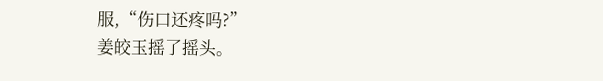服,“伤口还疼吗?”
姜皎玉摇了摇头。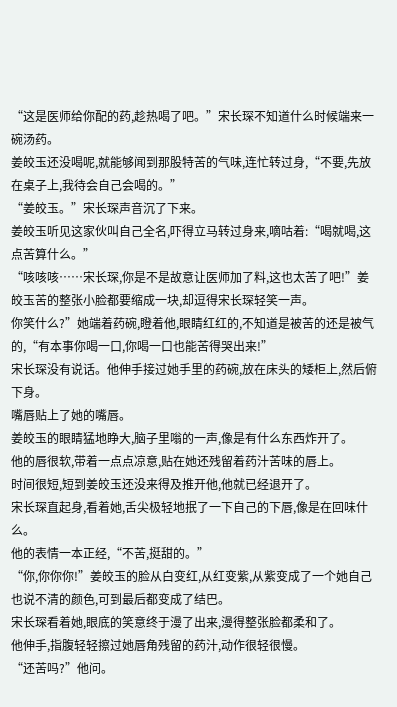“这是医师给你配的药,趁热喝了吧。”宋长琛不知道什么时候端来一碗汤药。
姜皎玉还没喝呢,就能够闻到那股特苦的气味,连忙转过身,“不要,先放在桌子上,我待会自己会喝的。”
“姜皎玉。”宋长琛声音沉了下来。
姜皎玉听见这家伙叫自己全名,吓得立马转过身来,嘀咕着:“喝就喝,这点苦算什么。”
“咳咳咳……宋长琛,你是不是故意让医师加了料,这也太苦了吧!”姜皎玉苦的整张小脸都要缩成一块,却逗得宋长琛轻笑一声。
你笑什么?”她端着药碗,瞪着他,眼睛红红的,不知道是被苦的还是被气的,“有本事你喝一口,你喝一口也能苦得哭出来!”
宋长琛没有说话。他伸手接过她手里的药碗,放在床头的矮柜上,然后俯下身。
嘴唇贴上了她的嘴唇。
姜皎玉的眼睛猛地睁大,脑子里嗡的一声,像是有什么东西炸开了。
他的唇很软,带着一点点凉意,贴在她还残留着药汁苦味的唇上。
时间很短,短到姜皎玉还没来得及推开他,他就已经退开了。
宋长琛直起身,看着她,舌尖极轻地抿了一下自己的下唇,像是在回味什么。
他的表情一本正经,“不苦,挺甜的。”
“你,你你你!”姜皎玉的脸从白变红,从红变紫,从紫变成了一个她自己也说不清的颜色,可到最后都变成了结巴。
宋长琛看着她,眼底的笑意终于漫了出来,漫得整张脸都柔和了。
他伸手,指腹轻轻擦过她唇角残留的药汁,动作很轻很慢。
“还苦吗?”他问。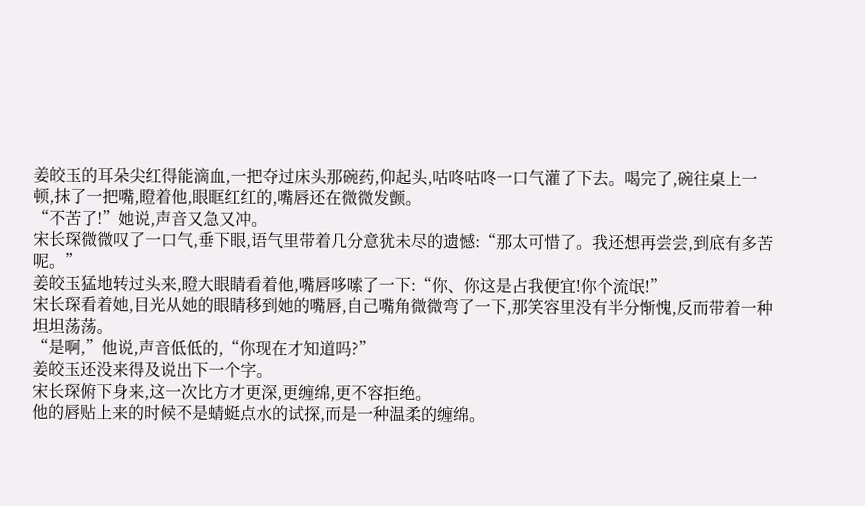姜皎玉的耳朵尖红得能滴血,一把夺过床头那碗药,仰起头,咕咚咕咚一口气灌了下去。喝完了,碗往桌上一顿,抹了一把嘴,瞪着他,眼眶红红的,嘴唇还在微微发颤。
“不苦了!”她说,声音又急又冲。
宋长琛微微叹了一口气,垂下眼,语气里带着几分意犹未尽的遗憾:“那太可惜了。我还想再尝尝,到底有多苦呢。”
姜皎玉猛地转过头来,瞪大眼睛看着他,嘴唇哆嗦了一下:“你、你这是占我便宜!你个流氓!”
宋长琛看着她,目光从她的眼睛移到她的嘴唇,自己嘴角微微弯了一下,那笑容里没有半分惭愧,反而带着一种坦坦荡荡。
“是啊,”他说,声音低低的,“你现在才知道吗?”
姜皎玉还没来得及说出下一个字。
宋长琛俯下身来,这一次比方才更深,更缠绵,更不容拒绝。
他的唇贴上来的时候不是蜻蜓点水的试探,而是一种温柔的缠绵。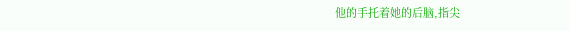他的手托着她的后脑,指尖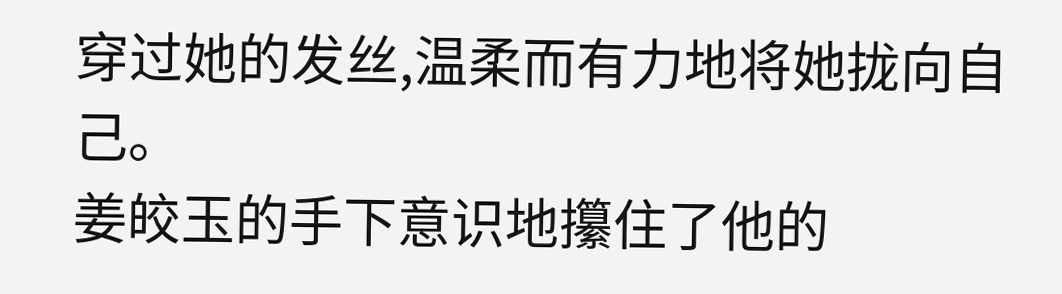穿过她的发丝,温柔而有力地将她拢向自己。
姜皎玉的手下意识地攥住了他的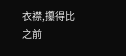衣襟,攥得比之前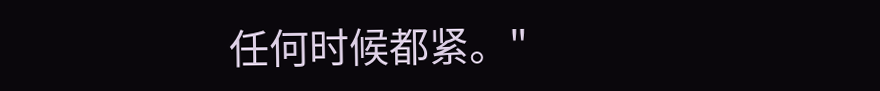任何时候都紧。"